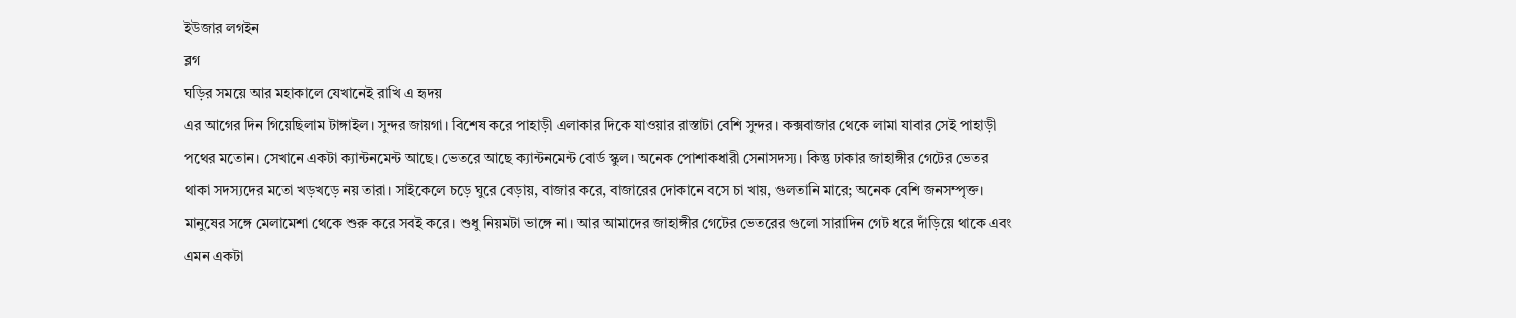ইউজার লগইন
ব্লগ
ঘড়ির সময়ে আর মহাকালে যেখানেই রাখি এ হৃদয়
এর আগের দিন গিয়েছিলাম টাঙ্গাইল। সুন্দর জায়গা। বিশেষ করে পাহাড়ী এলাকার দিকে যাওয়ার রাস্তাটা বেশি সুন্দর। কক্সবাজার থেকে লামা যাবার সেই পাহাড়ী পথের মতোন। সেখানে একটা ক্যান্টনমেন্ট আছে। ভেতরে আছে ক্যান্টনমেন্ট বোর্ড স্কুল। অনেক পোশাকধারী সেনাসদস্য। কিন্তু ঢাকার জাহাঙ্গীর গেটের ভেতর থাকা সদস্যদের মতো খড়খড়ে নয় তারা। সাইকেলে চড়ে ঘুরে বেড়ায়, বাজার করে, বাজারের দোকানে বসে চা খায়, গুলতানি মারে; অনেক বেশি জনসম্পৃক্ত। মানুষের সঙ্গে মেলামেশা থেকে শুরু করে সবই করে। শুধু নিয়মটা ভাঙ্গে না। আর আমাদের জাহাঙ্গীর গেটের ভেতরের গুলো সারাদিন গেট ধরে দাঁড়িয়ে থাকে এবং এমন একটা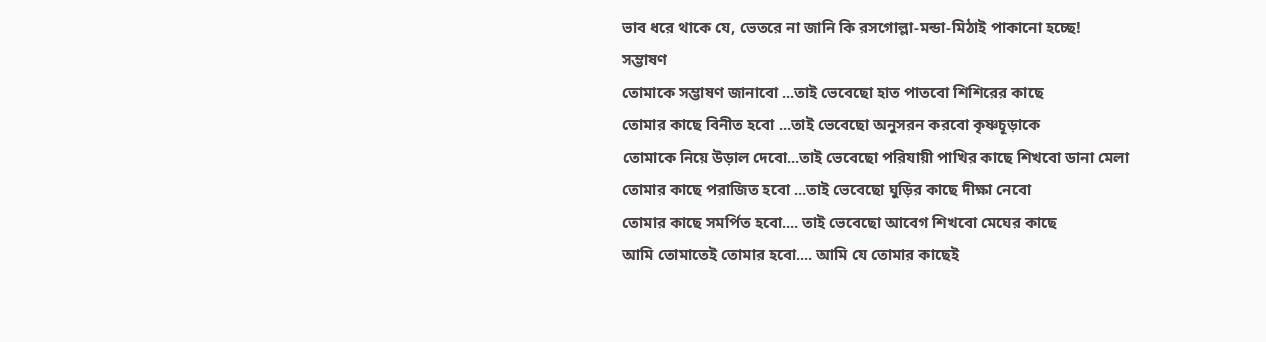ভাব ধরে থাকে যে, ভেতরে না জানি কি রসগোল্লা-মন্ডা-মিঠাই পাকানো হচ্ছে!
সম্ভাষণ
তোমাকে সম্ভাষণ জানাবো ...তাই ভেবেছো হাত পাতবো শিশিরের কাছে
তোমার কাছে বিনীত হবো ...তাই ভেবেছো অনুসরন করবো কৃষ্ণচূড়াকে
তোমাকে নিয়ে উড়াল দেবো...তাই ভেবেছো পরিযায়ী পাখির কাছে শিখবো ডানা মেলা
তোমার কাছে পরাজিত হবো ...তাই ভেবেছো ঘুড়ির কাছে দীক্ষা নেবো
তোমার কাছে সমর্পিত হবো.... তাই ভেবেছো আবেগ শিখবো মেঘের কাছে
আমি তোমাতেই তোমার হবো.... আমি যে তোমার কাছেই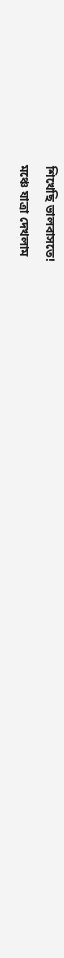শিখেছি ভালবাসতে!
মঞ্চে যাত্রা দেখলাম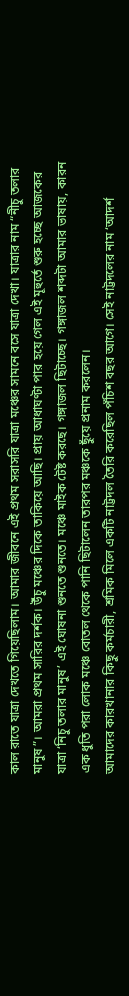কাল রাতে যাত্রা দেখতে গিয়েছিলাম। আমার জীবনে এই প্রথম সরাসরি যাত্রা মঞ্চের সামনে বসে যাত্রা দেখা। যাত্রার নাম “নীচু তলার মানুষ”। আমরা প্রথম সারির দর্শক। উঁচু মঞ্চের দিকে তাকিয়ে আছি। প্রায় আধাঘণ্টা পার হয়ে গেল এই মূহুর্তে শুরু হচ্ছে আজকের যাত্রা ‘নিচু তলার মানুষ’ এই ঘোষনা শুনতে শুনতে। মঞ্চে মাইক টেষ্ট করছে। গঙ্গাজল ছিটাচ্ছে। গঙ্গাজল শব্দটা আমার ভাষায়, কারন এক ধুতি পরা লোক মঞ্চে বোতল থেকে পানি ছিটালেন তারপর মঞ্চকে ছুঁয়ে প্রনাম করলেন।
আমাদের কারখানার কিছু কর্মচারী, শ্রমিক মিলে একটি নাট্টদল তৈরি করেছিল পঁচিশ বছর আগে। সেই নাট্টদলের নাম ‘আদর্শ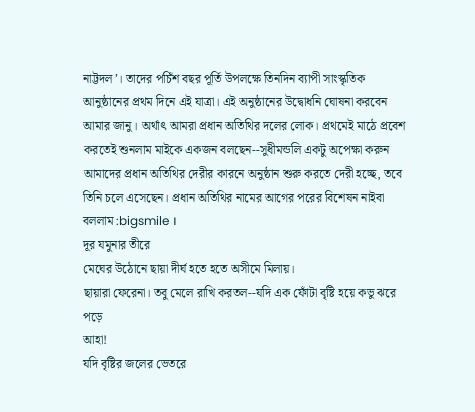নাট্টদল’। তাদের পচিঁশ বছর পূর্তি উপলক্ষে তিনদিন ব্যাপী সাংস্কৃতিক আনুষ্ঠানের প্রথম দিনে এই যাত্রা। এই অনুষ্ঠানের উদ্বোধনি ঘোষনা করবেন আমার জানু। অর্থাৎ আমরা প্রধান অতিথির দলের লোক। প্রথমেই মাঠে প্রবেশ করতেই শুনলাম মাইকে একজন বলছেন--সুধীমন্ডলি একটু অপেক্ষা করুন আমাদের প্রধান অতিথির দেরীর কারনে অনুষ্ঠান শুরু করতে দেরী হচ্ছে, তবে তিনি চলে এসেছেন। প্রধান অতিথির নামের আগের পরের বিশেষন নাইবা বললাম :bigsmile ।
দূর যমুনার তীরে
মেঘের উঠোনে ছায়া দীর্ঘ হতে হতে অসীমে মিলায়।
ছায়ারা ফেরেনা। তবু মেলে রাখি করতল--যদি এক ফোঁটা বৃষ্টি হয়ে কভু ঝরে পড়ে
আহা!
যদি বৃষ্টির জলের ভেতরে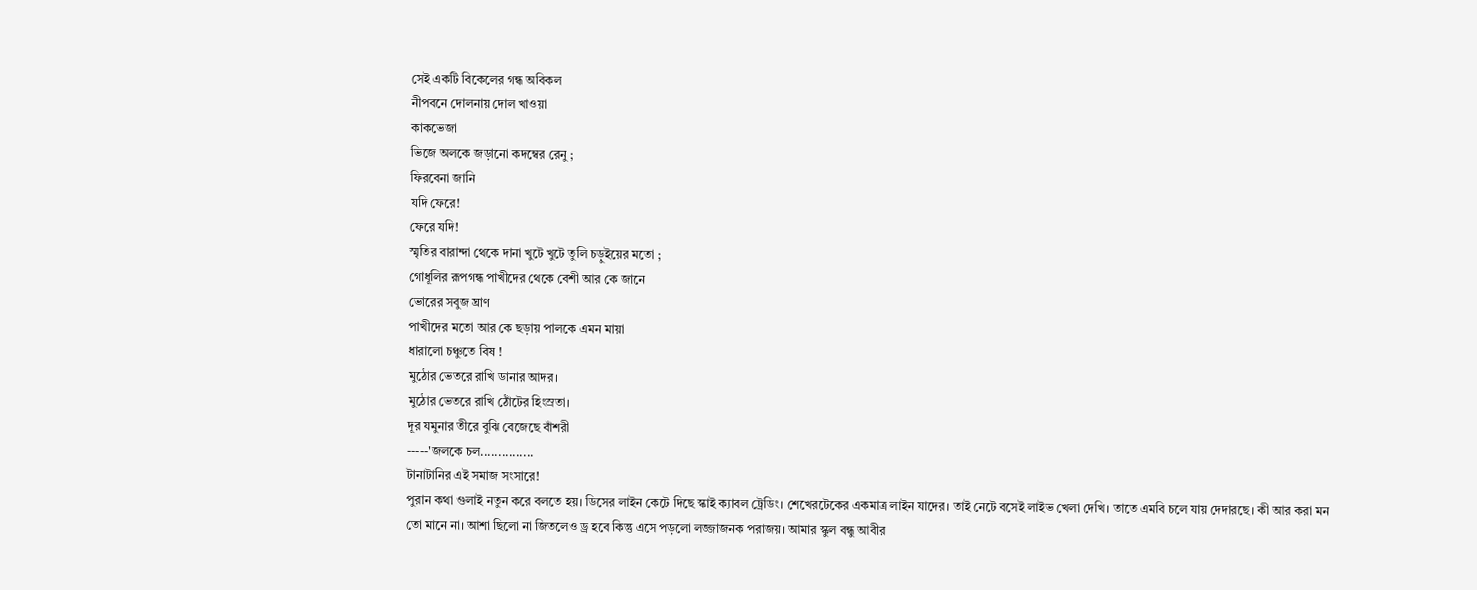সেই একটি বিকেলের গন্ধ অবিকল
নীপবনে দোলনায় দোল খাওয়া
কাকভেজা
ভিজে অলকে জড়ানো কদম্বের রেনু ;
ফিরবেনা জানি
যদি ফেরে!
ফেরে যদি!
স্মৃতির বারান্দা থেকে দানা খুটে খুটে তুলি চড়ুইয়ের মতো ;
গোধূলির রূপগন্ধ পাখীদের থেকে বেশী আর কে জানে
ভোরের সবুজ ঘ্রাণ
পাখীদের মতো আর কে ছড়ায় পালকে এমন মায়া
ধারালো চঞ্চুতে বিষ !
মুঠোর ভেতরে রাখি ডানার আদর।
মুঠোর ভেতরে রাখি ঠোঁটের হিংস্রতা।
দূর যমুনার তীরে বুঝি বেজেছে বাঁশরী
-----'জলকে চল...............
টানাটানির এই সমাজ সংসারে!
পুরান কথা গুলাই নতুন করে বলতে হয়। ডিসের লাইন কেটে দিছে স্কাই ক্যাবল ট্রেডিং। শেখেরটেকের একমাত্র লাইন যাদের। তাই নেটে বসেই লাইভ খেলা দেখি। তাতে এমবি চলে যায় দেদারছে। কী আর করা মন তো মানে না। আশা ছিলো না জিতলেও ড্র হবে কিন্তু এসে পড়লো লজ্জাজনক পরাজয়। আমার স্কুল বন্ধু আবীর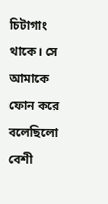চিটাগাং থাকে। সে আমাকে ফোন করে বলেছিলো বেশী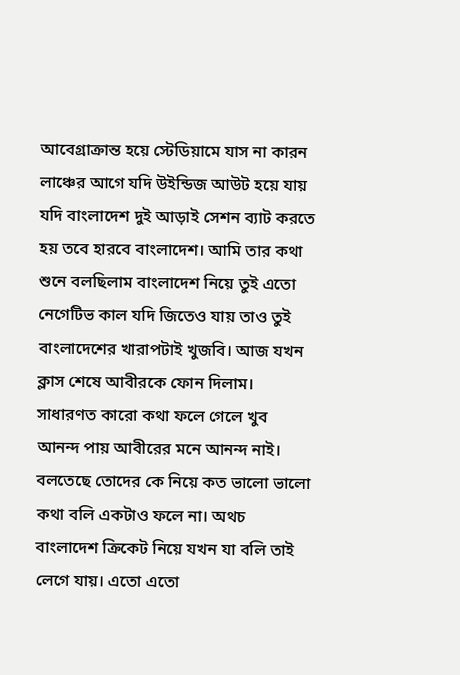আবেগ্রাক্রান্ত হয়ে স্টেডিয়ামে যাস না কারন লাঞ্চের আগে যদি উইন্ডিজ আউট হয়ে যায় যদি বাংলাদেশ দুই আড়াই সেশন ব্যাট করতে হয় তবে হারবে বাংলাদেশ। আমি তার কথা শুনে বলছিলাম বাংলাদেশ নিয়ে তুই এতো নেগেটিভ কাল যদি জিতেও যায় তাও তুই বাংলাদেশের খারাপটাই খুজবি। আজ যখন ক্লাস শেষে আবীরকে ফোন দিলাম। সাধারণত কারো কথা ফলে গেলে খুব আনন্দ পায় আবীরের মনে আনন্দ নাই। বলতেছে তোদের কে নিয়ে কত ভালো ভালো কথা বলি একটাও ফলে না। অথচ বাংলাদেশ ক্রিকেট নিয়ে যখন যা বলি তাই লেগে যায়। এতো এতো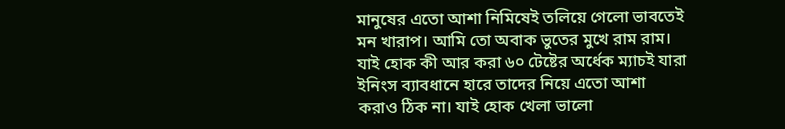মানুষের এতো আশা নিমিষেই তলিয়ে গেলো ভাবতেই মন খারাপ। আমি তো অবাক ভুতের মুখে রাম রাম। যাই হোক কী আর করা ৬০ টেষ্টের অর্ধেক ম্যাচই যারা ইনিংস ব্যাবধানে হারে তাদের নিয়ে এতো আশা করাও ঠিক না। যাই হোক খেলা ভালো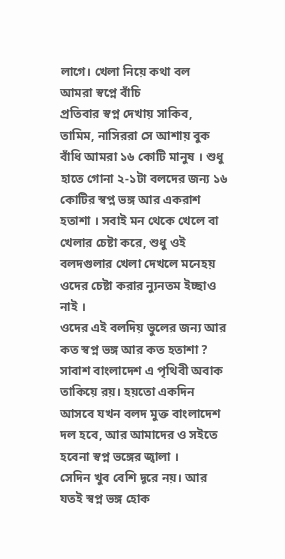লাগে। খেলা নিয়ে কথা বল
আমরা স্বপ্নে বাঁচি
প্রতিবার স্বপ্ন দেখায় সাকিব, তামিম, নাসিররা সে আশায় বুক বাঁধি আমরা ১৬ কোটি মানুষ । শুধু হাতে গোনা ২-১টা বলদের জন্য ১৬ কোটির স্বপ্ন ভঙ্গ আর একরাশ হতাশা । সবাই মন থেকে খেলে বা খেলার চেষ্টা করে, শুধু ওই বলদগুলার খেলা দেখলে মনেহয় ওদের চেষ্টা করার ন্যুনতম ইচ্ছাও নাই ।
ওদের এই বলদিয় ভুলের জন্য আর কত স্বপ্ন ভঙ্গ আর কত হতাশা ?
সাবাশ বাংলাদেশ এ পৃথিবী অবাক তাকিয়ে রয়। হয়তো একদিন আসবে যখন বলদ মুক্ত বাংলাদেশ দল হবে, আর আমাদের ও সইতে হবেনা স্বপ্ন ভঙ্গের জ্বালা ।
সেদিন খুব বেশি দূরে নয়। আর যতই স্বপ্ন ভঙ্গ হোক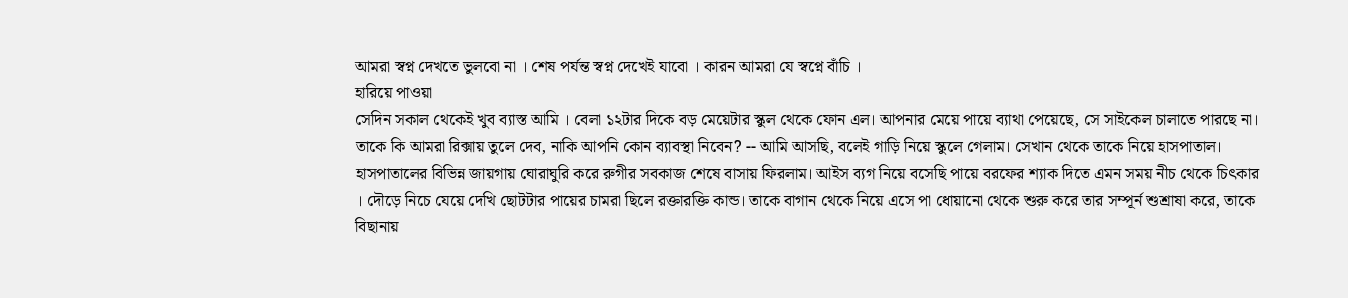আমরা স্বপ্ন দেখতে ভুলবো না । শেষ পর্যন্ত স্বপ্ন দেখেই যাবো । কারন আমরা যে স্বপ্নে বাঁচি ।
হারিয়ে পাওয়া
সেদিন সকাল থেকেই খুব ব্যাস্ত আমি । বেলা ১২টার দিকে বড় মেয়েটার স্কুল থেকে ফোন এল। আপনার মেয়ে পায়ে ব্যাথা পেয়েছে, সে সাইকেল চালাতে পারছে না। তাকে কি আমরা রিক্সায় তুলে দেব, নাকি আপনি কোন ব্যাবস্থা নিবেন? -- আমি আসছি, বলেই গাড়ি নিয়ে স্কুলে গেলাম। সেখান থেকে তাকে নিয়ে হাসপাতাল। হাসপাতালের বিভিন্ন জায়গায় ঘোরাঘুরি করে রুগীর সবকাজ শেষে বাসায় ফিরলাম। আইস ব্যগ নিয়ে বসেছি পায়ে বরফের শ্যাক দিতে এমন সময় নীচ থেকে চিৎকার । দৌড়ে নিচে যেয়ে দেখি ছোটটার পায়ের চামরা ছিলে রক্তারক্তি কান্ড। তাকে বাগান থেকে নিয়ে এসে পা ধোয়ানো থেকে শুরু করে তার সম্পূর্ন শুশ্রাষা করে, তাকে বিছানায়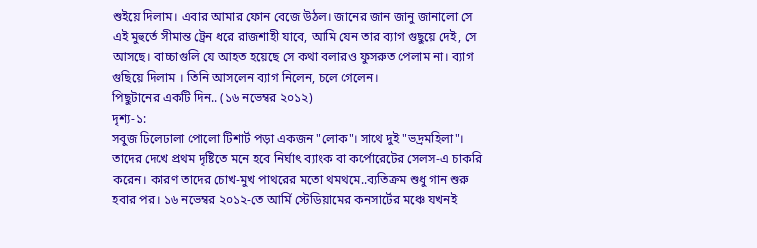শুইয়ে দিলাম। এবার আমার ফোন বেজে উঠল। জানের জান জানু জানালো সে এই মুহুর্তে সীমান্ত ট্রেন ধরে রাজশাহী যাবে, আমি যেন তার ব্যাগ গুছুয়ে দেই, সে আসছে। বাচ্চাগুলি যে আহত হয়েছে সে কথা বলারও ফুসরুত পেলাম না। ব্যাগ গুছিয়ে দিলাম । তিনি আসলেন ব্যাগ নিলেন, চলে গেলেন।
পিছুটানের একটি দিন.. (১৬ নভেম্বর ২০১২)
দৃশ্য-১:
সবুজ ঢিলেঢালা পোলো টিশার্ট পড়া একজন "লোক"। সাথে দুই "ভদ্রমহিলা"। তাদের দেখে প্রথম দৃষ্টিতে মনে হবে নির্ঘাৎ ব্যাংক বা কর্পোরেটের সেলস-এ চাকরি করেন। কারণ তাদের চোখ-মুখ পাথরের মতো থমথমে..ব্যতিক্রম শুধু গান শুরু হবার পর। ১৬ নভেম্বর ২০১২-তে আর্মি স্টেডিয়ামের কনসার্টের মঞ্চে যখনই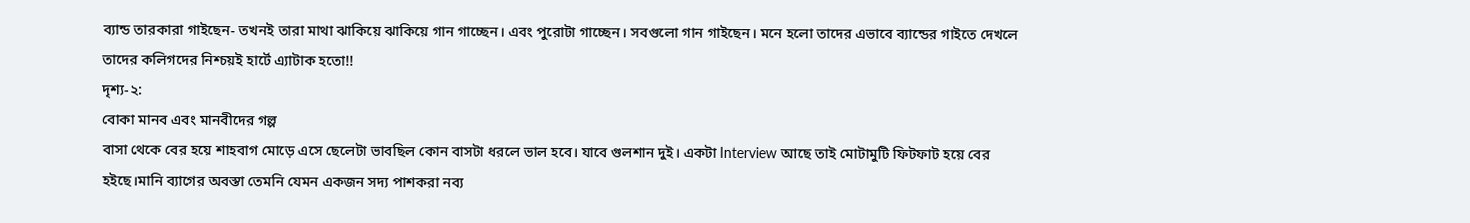ব্যান্ড তারকারা গাইছেন- তখনই তারা মাথা ঝাকিয়ে ঝাকিয়ে গান গাচ্ছেন। এবং পুরোটা গাচ্ছেন। সবগুলো গান গাইছেন। মনে হলো তাদের এভাবে ব্যান্ডের গাইতে দেখলে তাদের কলিগদের নিশ্চয়ই হার্টে এ্যাটাক হতো!!
দৃশ্য-২:
বোকা মানব এবং মানবীদের গল্প
বাসা থেকে বের হয়ে শাহবাগ মোড়ে এসে ছেলেটা ভাবছিল কোন বাসটা ধরলে ভাল হবে। যাবে গুলশান দুই। একটা Interview আছে তাই মোটামুটি ফিটফাট হয়ে বের হইছে।মানি ব্যাগের অবস্তা তেমনি যেমন একজন সদ্য পাশকরা নব্য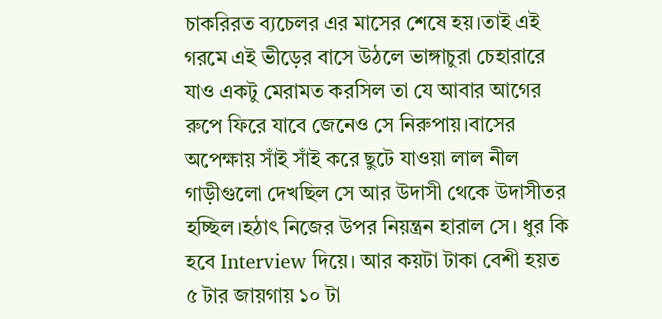চাকরিরত ব্যচেলর এর মাসের শেষে হয়।তাই এই গরমে এই ভীড়ের বাসে উঠলে ভাঙ্গাচুরা চেহারারে যাও একটু মেরামত করসিল তা যে আবার আগের রুপে ফিরে যাবে জেনেও সে নিরুপায়।বাসের অপেক্ষায় সাঁই সাঁই করে ছুটে যাওয়া লাল নীল গাড়ীগুলো দেখছিল সে আর উদাসী থেকে উদাসীতর হচ্ছিল।হঠাৎ নিজের উপর নিয়ন্ত্রন হারাল সে। ধুর কি হবে Interview দিয়ে। আর কয়টা টাকা বেশী হয়ত ৫ টার জায়গায় ১০ টা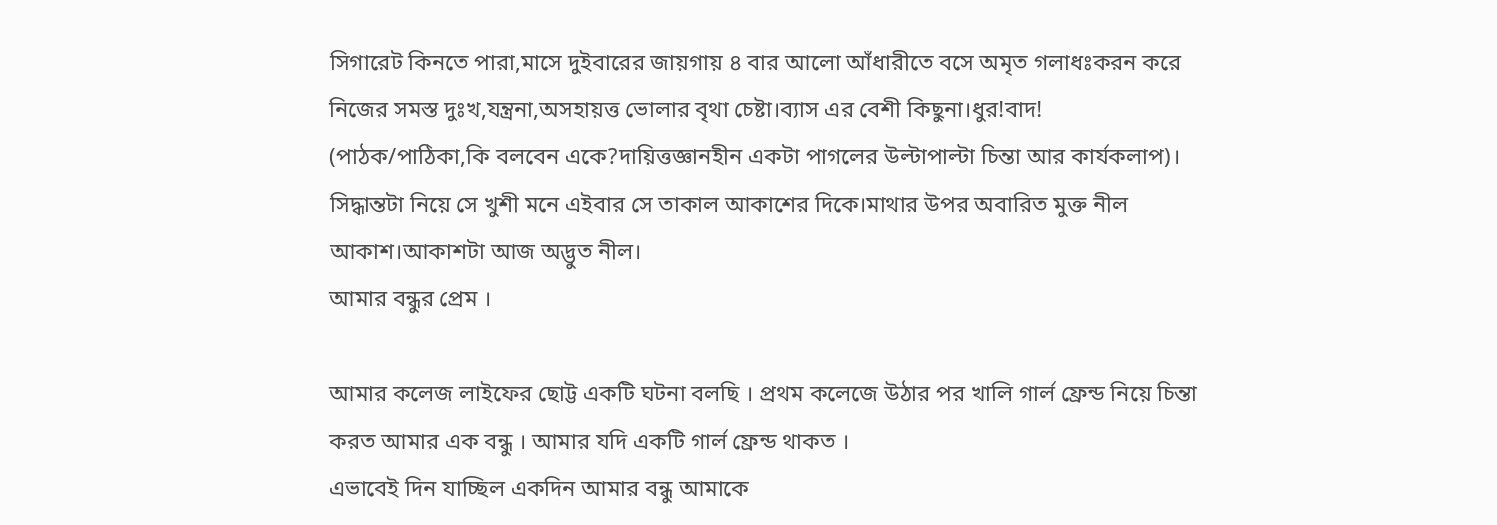সিগারেট কিনতে পারা,মাসে দুইবারের জায়গায় ৪ বার আলো আঁধারীতে বসে অমৃত গলাধঃকরন করে নিজের সমস্ত দুঃখ,যন্ত্রনা,অসহায়ত্ত ভোলার বৃথা চেষ্টা।ব্যাস এর বেশী কিছুনা।ধুর!বাদ!
(পাঠক/পাঠিকা,কি বলবেন একে?দায়িত্তজ্ঞানহীন একটা পাগলের উল্টাপাল্টা চিন্তা আর কার্যকলাপ)।
সিদ্ধান্তটা নিয়ে সে খুশী মনে এইবার সে তাকাল আকাশের দিকে।মাথার উপর অবারিত মুক্ত নীল আকাশ।আকাশটা আজ অদ্ভুত নীল।
আমার বন্ধুর প্রেম ।

আমার কলেজ লাইফের ছোট্ট একটি ঘটনা বলছি । প্রথম কলেজে উঠার পর খালি গার্ল ফ্রেন্ড নিয়ে চিন্তা করত আমার এক বন্ধু । আমার যদি একটি গার্ল ফ্রেন্ড থাকত ।
এভাবেই দিন যাচ্ছিল একদিন আমার বন্ধু আমাকে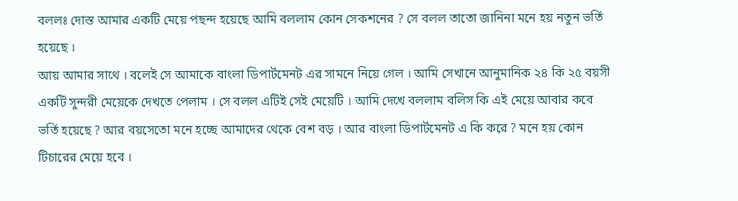বললঃ দোস্ত আমার একটি মেয়ে পছন্দ হয়েছে আমি বললাম কোন সেকশনের ? সে বলল তাতো জানিনা মনে হয় নতুন ভর্তি হয়েছে ।
আয় আমার সাথে । বলেই সে আমাকে বাংলা ডিপার্টমেনট এর সামনে নিয়ে গেল । আমি সেখানে আনুমানিক ২৪ কি ২৫ বয়সী একটি সুন্দরী মেয়েকে দেখতে পেলাম । সে বলল এটিই সেই মেয়েটি । আমি দেখে বললাম বলিস কি এই মেয়ে আবার কবে ভর্তি হয়েছে ? আর বয়সেতো মনে হচ্ছে আমাদের থেকে বেশ বড় । আর বাংলা ডিপার্টমেনট এ কি করে ? মনে হয় কোন টিচারের মেয়ে হবে ।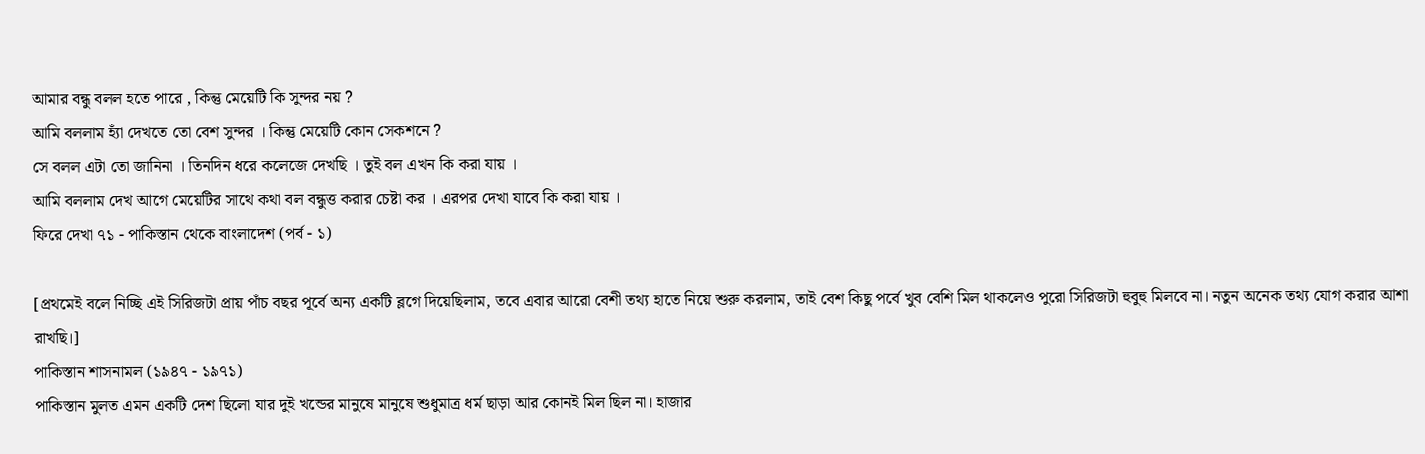আমার বন্ধু বলল হতে পারে , কিন্তু মেয়েটি কি সুন্দর নয় ?
আমি বললাম হ্যাঁ দেখতে তো বেশ সুন্দর । কিন্তু মেয়েটি কোন সেকশনে ?
সে বলল এটা তো জানিনা । তিনদিন ধরে কলেজে দেখছি । তুই বল এখন কি করা যায় ।
আমি বললাম দেখ আগে মেয়েটির সাথে কথা বল বন্ধুত্ত করার চেষ্টা কর । এরপর দেখা যাবে কি করা যায় ।
ফিরে দেখা ৭১ - পাকিস্তান থেকে বাংলাদেশ (পর্ব - ১)

[প্রথমেই বলে নিচ্ছি এই সিরিজটা প্রায় পাঁচ বছর পূর্বে অন্য একটি ব্লগে দিয়েছিলাম, তবে এবার আরো বেশী তথ্য হাতে নিয়ে শুরু করলাম, তাই বেশ কিছু পর্বে খুব বেশি মিল থাকলেও পুরো সিরিজটা হুবুহু মিলবে না। নতুন অনেক তথ্য যোগ করার আশা রাখছি।]
পাকিস্তান শাসনামল (১৯৪৭ - ১৯৭১)
পাকিস্তান মুলত এমন একটি দেশ ছিলো যার দুই খন্ডের মানুষে মানুষে শুধুমাত্র ধর্ম ছাড়া আর কোনই মিল ছিল না। হাজার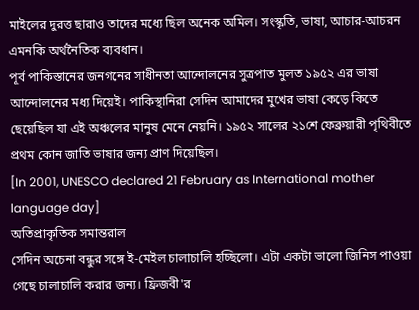মাইলের দুরত্ত ছারাও তাদের মধ্যে ছিল অনেক অমিল। সংস্কৃতি, ভাষা, আচার-আচরন এমনকি অর্থনৈতিক ব্যবধান।
পূর্ব পাকিস্তানের জনগনের সাধীনতা আন্দোলনের সুত্রপাত মুলত ১৯৫২ এর ভাষা আন্দোলনের মধ্য দিয়েই। পাকিস্থানিরা সেদিন আমাদের মুখের ভাষা কেড়ে কিতে ছেয়েছিল যা এই অঞ্চলের মানুষ মেনে নেয়নি। ১৯৫২ সালের ২১শে ফেব্রুয়ারী পৃথিবীতে প্রথম কোন জাতি ভাষার জন্য প্রাণ দিয়েছিল।
[In 2001, UNESCO declared 21 February as International mother language day]
অতিপ্রাকৃতিক সমান্তরাল
সেদিন অচেনা বন্ধুর সঙ্গে ই-মেইল চালাচালি হচ্ছিলো। এটা একটা ভালো জিনিস পাওয়া গেছে চালাচালি করার জন্য। ফ্রিজবী'র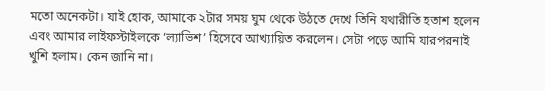মতো অনেকটা। যাই হোক, আমাকে ২টার সময় ঘুম থেকে উঠতে দেখে তিনি যথারীতি হতাশ হলেন এবং আমার লাইফস্টাইলকে ‘ল্যাভিশ’ হিসেবে আখ্যায়িত করলেন। সেটা পড়ে আমি যারপরনাই খুশি হলাম। কেন জানি না।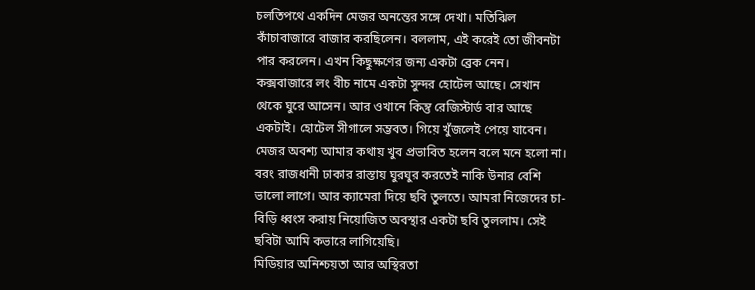চলতিপথে একদিন মেজর অনন্তের সঙ্গে দেখা। মতিঝিল কাঁচাবাজারে বাজার করছিলেন। বললাম, এই করেই তো জীবনটা পার করলেন। এখন কিছুক্ষণের জন্য একটা ব্রেক নেন। কক্সবাজারে লং বীচ নামে একটা সুন্দর হোটেল আছে। সেখান থেকে ঘুরে আসেন। আর ওখানে কিন্তু রেজিস্টার্ড বার আছে একটাই। হোটেল সীগালে সম্ভবত। গিয়ে খুঁজলেই পেয়ে যাবেন। মেজর অবশ্য আমার কথায় খুব প্রভাবিত হলেন বলে মনে হলো না। বরং রাজধানী ঢাকার রাস্তায় ঘুরঘুর করতেই নাকি উনার বেশি ভালো লাগে। আর ক্যামেরা দিয়ে ছবি তুলতে। আমরা নিজেদের চা-বিড়ি ধ্বংস করায় নিয়োজিত অবস্থার একটা ছবি তুললাম। সেই ছবিটা আমি কভারে লাগিয়েছি।
মিডিয়ার অনিশ্চয়তা আর অস্থিরতা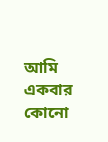আমি একবার কোনো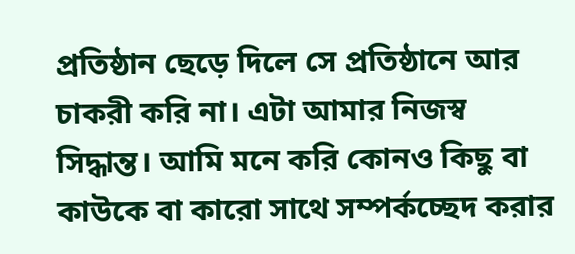প্রতিষ্ঠান ছেড়ে দিলে সে প্রতিষ্ঠানে আর চাকরী করি না। এটা আমার নিজস্ব সিদ্ধান্ত। আমি মনে করি কোনও কিছু বা কাউকে বা কারো সাথে সম্পর্কচ্ছেদ করার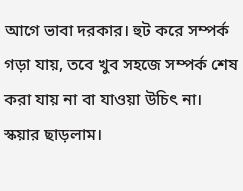আগে ভাবা দরকার। হুট করে সম্পর্ক গড়া যায়, তবে খুব সহজে সম্পর্ক শেষ করা যায় না বা যাওয়া উচিৎ না। স্কয়ার ছাড়লাম।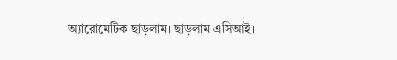অ্যারোমেটিক ছাড়লাম। ছাড়লাম এসিআই।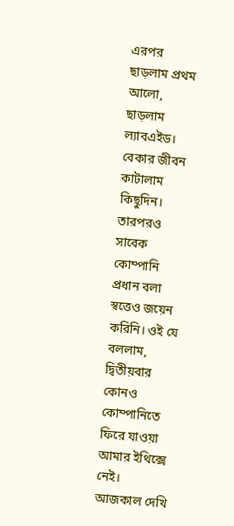এরপর ছাড়লাম প্রথম আলো, ছাড়লাম ল্যাবএইড। বেকার জীবন কাটালাম কিছুদিন। তারপরও সাবেক কোম্পানি প্রধান বলা স্বত্তেও জয়েন করিনি। ওই যে বললাম, দ্বিতীয়বার কোনও কোম্পানিতে ফিরে যাওয়া আমার ইথিক্সে নেই।
আজকাল দেখি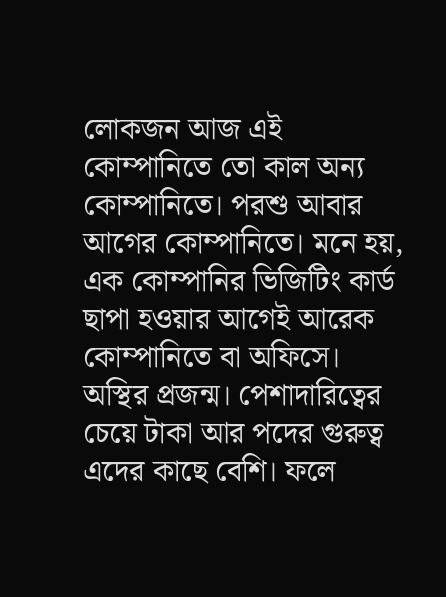লোকজন আজ এই কোম্পানিতে তো কাল অন্য কোম্পানিতে। পরশু আবার আগের কোম্পানিতে। মনে হয়, এক কোম্পানির ভিজিটিং কার্ড ছাপা হওয়ার আগেই আরেক কোম্পানিতে বা অফিসে। অস্থির প্রজন্ম। পেশাদারিত্বের চেয়ে টাকা আর পদের গুরুত্ব এদের কাছে বেশি। ফলে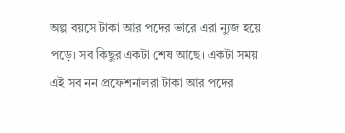অল্প বয়সে টাকা আর পদের ভারে এরা ন্যুজ হয়ে পড়ে। সব কিছুর একটা শেষ আছে। একটা সময় এই সব নন প্রফেশনালরা টাকা আর পদের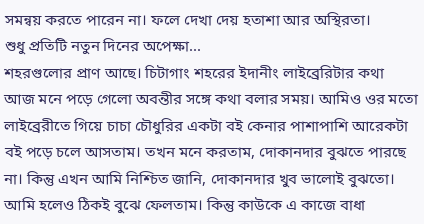সমন্বয় করতে পারেন না। ফলে দেখা দেয় হতাশা আর অস্থিরতা।
শুধু প্রতিটি নতুন দিনের অপেক্ষা...
শহরগুলোর প্রাণ আছে। চিটাগাং শহরের ইদানীং লাইব্রেরিটার কথা আজ মনে পড়ে গেলো অবন্তীর সঙ্গে কথা বলার সময়। আমিও ওর মতো লাইব্রেরীতে গিয়ে চাচা চৌধুরির একটা বই কেনার পাশাপাশি আরেকটা বই পড়ে চলে আসতাম। তখন মনে করতাম, দোকানদার বুঝতে পারছে না। কিন্তু এখন আমি নিশ্চিত জানি, দোকানদার খুব ভালোই বুঝতো। আমি হলেও ঠিকই বুঝে ফেলতাম। কিন্তু কাউকে এ কাজে বাধা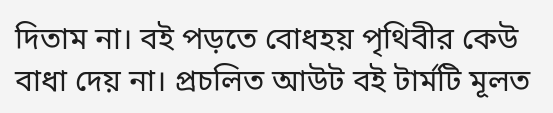দিতাম না। বই পড়তে বোধহয় পৃথিবীর কেউ বাধা দেয় না। প্রচলিত আউট বই টার্মটি মূলত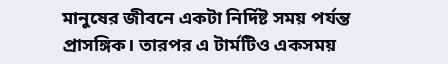মানুষের জীবনে একটা নির্দিষ্ট সময় পর্যন্ত প্রাসঙ্গিক। তারপর এ টার্মটিও একসময়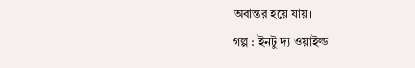অবান্তর হয়ে যায়।
গল্প : ইনটু দ্য ওয়াইল্ড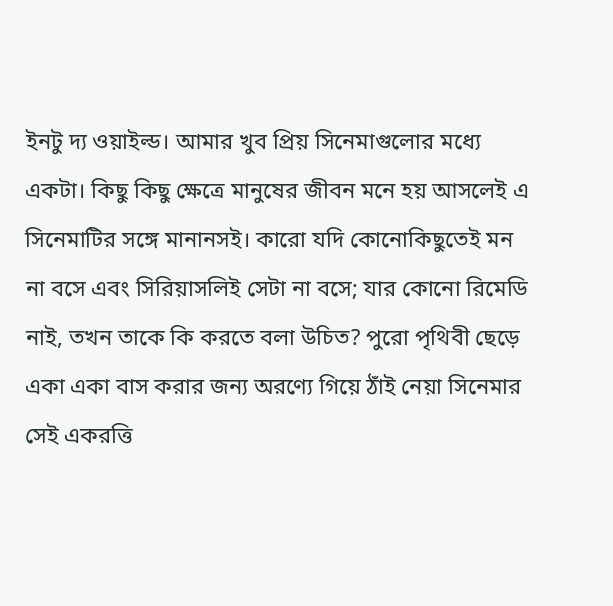ইনটু দ্য ওয়াইল্ড। আমার খুব প্রিয় সিনেমাগুলোর মধ্যে একটা। কিছু কিছু ক্ষেত্রে মানুষের জীবন মনে হয় আসলেই এ সিনেমাটির সঙ্গে মানানসই। কারো যদি কোনোকিছুতেই মন না বসে এবং সিরিয়াসলিই সেটা না বসে; যার কোনো রিমেডি নাই, তখন তাকে কি করতে বলা উচিত? পুরো পৃথিবী ছেড়ে একা একা বাস করার জন্য অরণ্যে গিয়ে ঠাঁই নেয়া সিনেমার সেই একরত্তি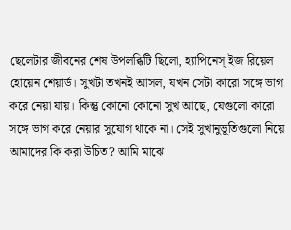ছেলেটার জীবনের শেষ উপলব্ধিটি ছিলো, হ্যাপিনেস্ ইজ রিয়েল হোয়েন শেয়ার্ড। সুখটা তখনই আসল, যখন সেটা কারো সঙ্গে ভাগ করে নেয়া যায়। কিন্তু কোনো কোনো সুখ আছে, যেগুলো কারো সঙ্গে ভাগ করে নেয়ার সুযোগ থাকে না। সেই সুখানুভূতিগুলো নিয়ে আমাদের কি করা উচিত? আমি মাঝে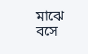মাঝে বসে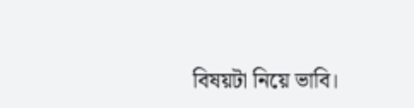বিষয়টা নিয়ে ভাবি।